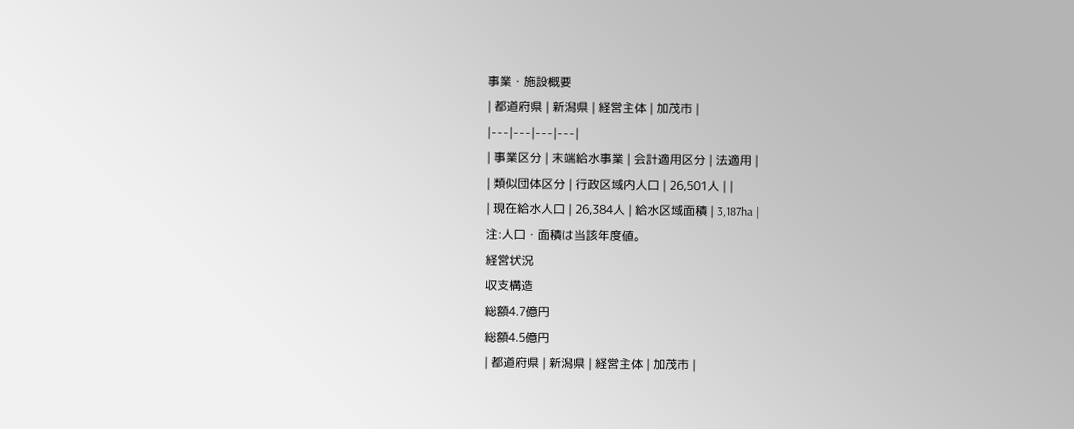事業・施設概要
| 都道府県 | 新潟県 | 経営主体 | 加茂市 |
|---|---|---|---|
| 事業区分 | 末端給水事業 | 会計適用区分 | 法適用 |
| 類似団体区分 | 行政区域内人口 | 26,501人 | |
| 現在給水人口 | 26,384人 | 給水区域面積 | 3,187ha |
注:人口・面積は当該年度値。
経営状況
収支構造
総額4.7億円
総額4.5億円
| 都道府県 | 新潟県 | 経営主体 | 加茂市 |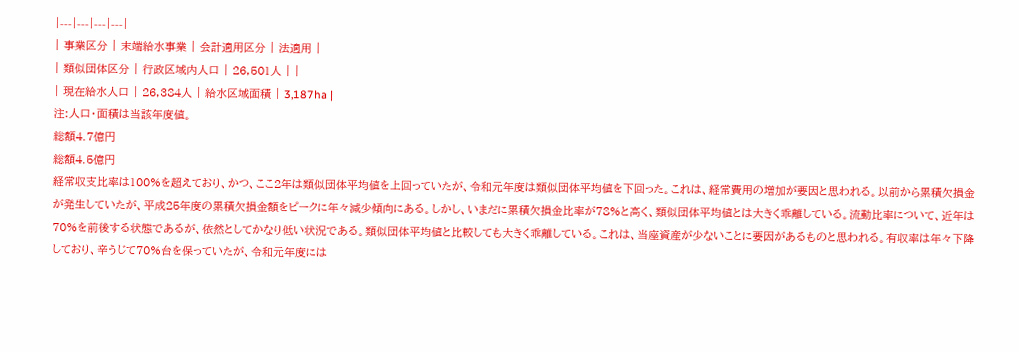|---|---|---|---|
| 事業区分 | 末端給水事業 | 会計適用区分 | 法適用 |
| 類似団体区分 | 行政区域内人口 | 26,501人 | |
| 現在給水人口 | 26,384人 | 給水区域面積 | 3,187ha |
注:人口・面積は当該年度値。
総額4.7億円
総額4.5億円
経常収支比率は100%を超えており、かつ、ここ2年は類似団体平均値を上回っていたが、令和元年度は類似団体平均値を下回った。これは、経常費用の増加が要因と思われる。以前から累積欠損金が発生していたが、平成25年度の累積欠損金額をピークに年々減少傾向にある。しかし、いまだに累積欠損金比率が78%と高く、類似団体平均値とは大きく乖離している。流動比率について、近年は70%を前後する状態であるが、依然としてかなり低い状況である。類似団体平均値と比較しても大きく乖離している。これは、当座資産が少ないことに要因があるものと思われる。有収率は年々下降しており、辛うじて70%台を保っていたが、令和元年度には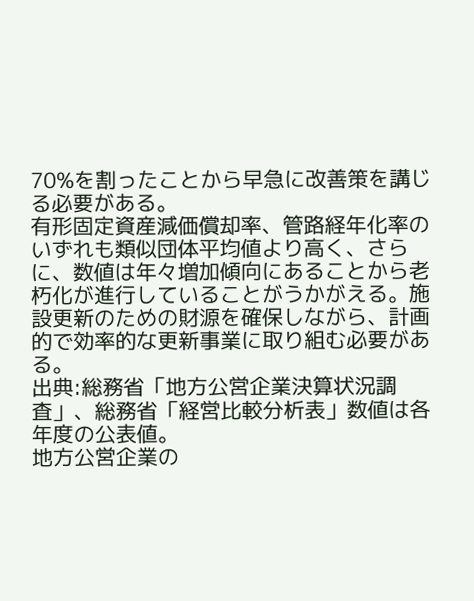70%を割ったことから早急に改善策を講じる必要がある。
有形固定資産減価償却率、管路経年化率のいずれも類似団体平均値より高く、さらに、数値は年々増加傾向にあることから老朽化が進行していることがうかがえる。施設更新のための財源を確保しながら、計画的で効率的な更新事業に取り組む必要がある。
出典:総務省「地方公営企業決算状況調査」、総務省「経営比較分析表」数値は各年度の公表値。
地方公営企業の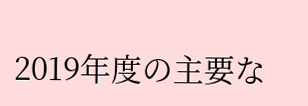2019年度の主要な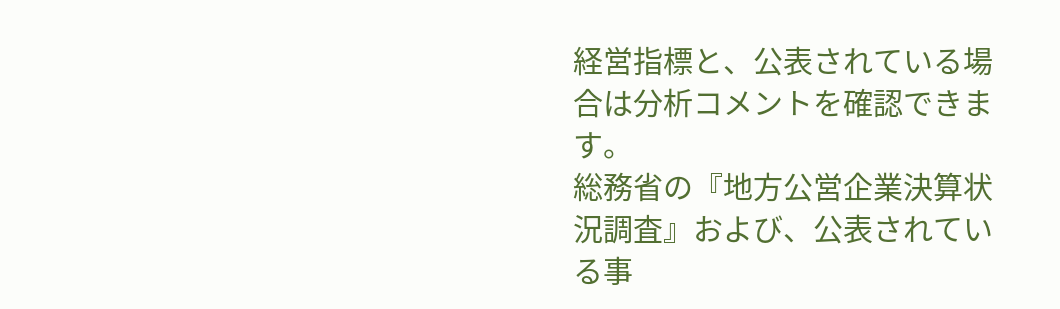経営指標と、公表されている場合は分析コメントを確認できます。
総務省の『地方公営企業決算状況調査』および、公表されている事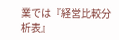業では『経営比較分析表』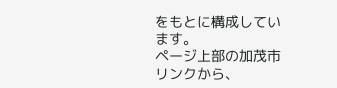をもとに構成しています。
ページ上部の加茂市リンクから、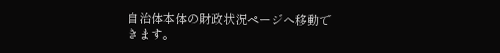自治体本体の財政状況ページへ移動できます。